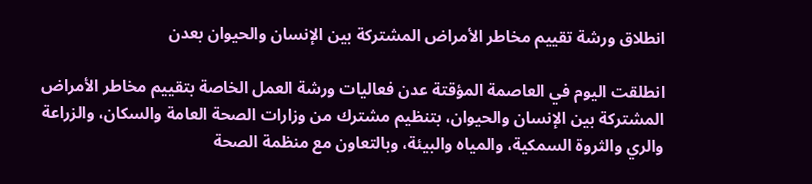انطلاق ورشة تقييم مخاطر الأمراض المشتركة بين الإنسان والحيوان بعدن

انطلقت اليوم في العاصمة المؤقتة عدن فعاليات ورشة العمل الخاصة بتقييم مخاطر الأمراض المشتركة بين الإنسان والحيوان، بتنظيم مشترك من وزارات الصحة العامة والسكان، والزراعة والري والثروة السمكية، والمياه والبيئة، وبالتعاون مع منظمة الصحة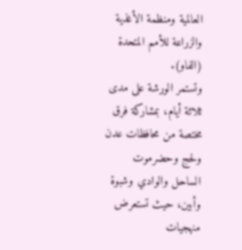العالمية ومنظمة الأغذية والزراعة للأمم المتحدة (الفاو).
وتستمر الورشة على مدى ثلاثة أيام، بمشاركة فرق مختصة من محافظات عدن ولحج وحضرموت الساحل والوادي وشبوة وأبين، حيث تستعرض منهجيات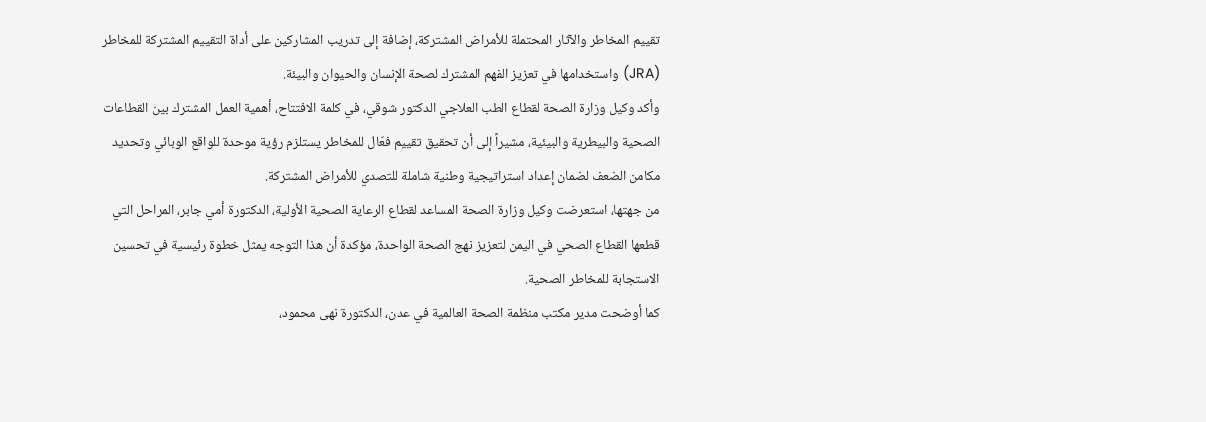تقييم المخاطر والآثار المحتملة للأمراض المشتركة، إضافة إلى تدريب المشاركين على أداة التقييم المشتركة للمخاطر (JRA) واستخدامها في تعزيز الفهم المشترك لصحة الإنسان والحيوان والبيئة.
وأكد وكيل وزارة الصحة لقطاع الطب العلاجي الدكتور شوقي، في كلمة الافتتاح، أهمية العمل المشترك بين القطاعات الصحية والبيطرية والبيئية، مشيراً إلى أن تحقيق تقييم فعّال للمخاطر يستلزم رؤية موحدة للواقع الوبائي وتحديد مكامن الضعف لضمان إعداد استراتيجية وطنية شاملة للتصدي للأمراض المشتركة.
من جهتها، استعرضت وكيل وزارة الصحة المساعد لقطاع الرعاية الصحية الأولية، الدكتورة أمي جابر، المراحل التي قطعها القطاع الصحي في اليمن لتعزيز نهج الصحة الواحدة، مؤكدة أن هذا التوجه يمثل خطوة رئيسية في تحسين الاستجابة للمخاطر الصحية.
كما أوضحت مدير مكتب منظمة الصحة العالمية في عدن، الدكتورة نهى محمود،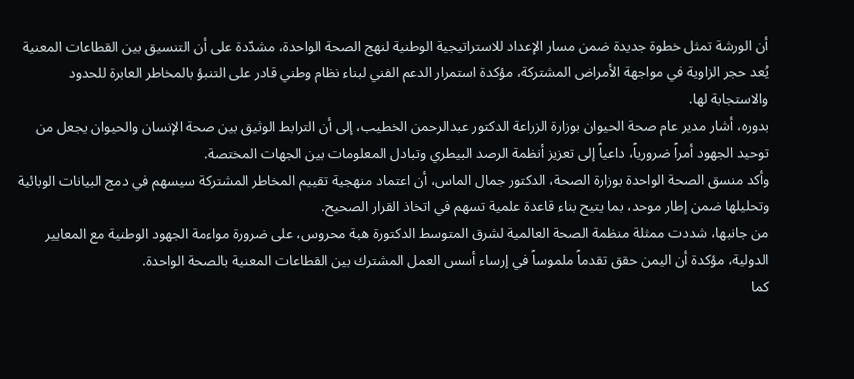أن الورشة تمثل خطوة جديدة ضمن مسار الإعداد للاستراتيجية الوطنية لنهج الصحة الواحدة، مشدّدة على أن التنسيق بين القطاعات المعنية يُعد حجر الزاوية في مواجهة الأمراض المشتركة، مؤكدة استمرار الدعم الفني لبناء نظام وطني قادر على التنبؤ بالمخاطر العابرة للحدود والاستجابة لها.
بدوره، أشار مدير عام صحة الحيوان بوزارة الزراعة الدكتور عبدالرحمن الخطيب، إلى أن الترابط الوثيق بين صحة الإنسان والحيوان يجعل من توحيد الجهود أمراً ضرورياً، داعياً إلى تعزيز أنظمة الرصد البيطري وتبادل المعلومات بين الجهات المختصة.
وأكد منسق الصحة الواحدة بوزارة الصحة، الدكتور جمال الماس، أن اعتماد منهجية تقييم المخاطر المشتركة سيسهم في دمج البيانات الوبائية وتحليلها ضمن إطار موحد، بما يتيح بناء قاعدة علمية تسهم في اتخاذ القرار الصحيح.
من جانبها، شددت ممثلة منظمة الصحة العالمية لشرق المتوسط الدكتورة هبة محروس، على ضرورة مواءمة الجهود الوطنية مع المعايير الدولية، مؤكدة أن اليمن حقق تقدماً ملموساً في إرساء أسس العمل المشترك بين القطاعات المعنية بالصحة الواحدة.
كما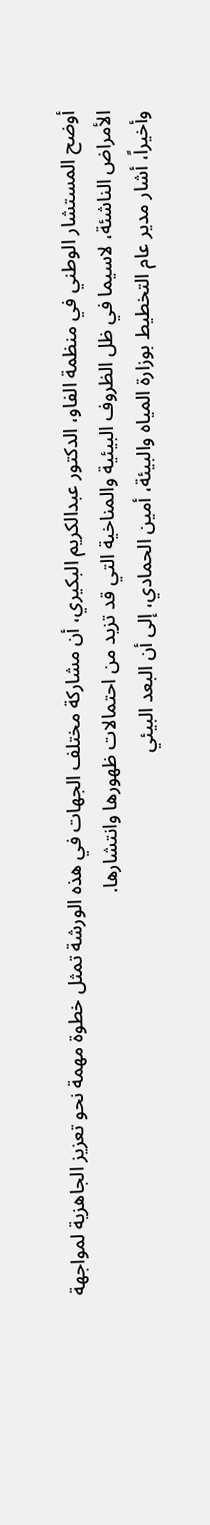أوضح المستشار الوطني في منظمة الفاو، الدكتور عبدالكريم البكيري، أن مشاركة مختلف الجهات في هذه الورشة تمثل خطوة مهمة نحو تعزيز الجاهزية لمواجهة الأمراض الناشئة، لاسيما في ظل الظروف البيئية والمناخية التي قد تزيد من احتمالات ظهورها وانتشارها.
وأخيراً، أشار مدير عام التخطيط بوزارة المياه والبيئة، أمين الحمادي، إلى أن البعد البيئي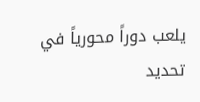يلعب دوراً محورياً في تحديد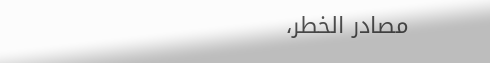مصادر الخطر،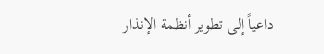داعياً إلى تطوير أنظمة الإنذار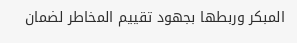المبكر وربطها بجهود تقييم المخاطر لضمان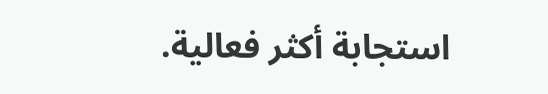استجابة أكثر فعالية.